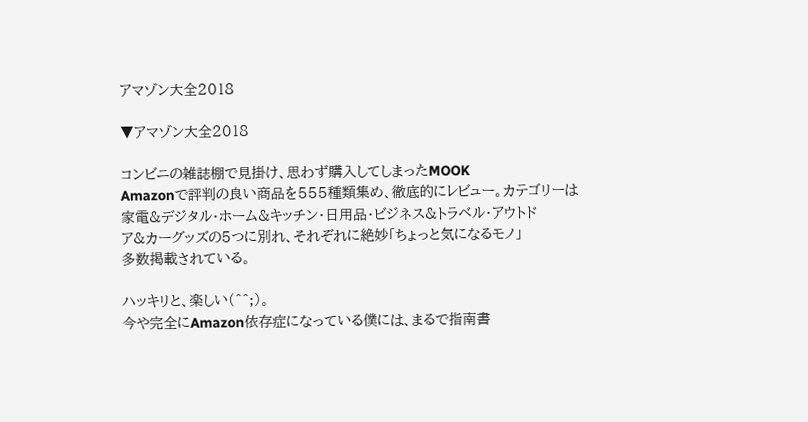アマゾン大全2018

▼アマゾン大全2018

コンビニの雑誌棚で見掛け、思わず購入してしまったMOOK
Amazonで評判の良い商品を555種類集め、徹底的にレビュー。カテゴリーは
家電&デジタル・ホーム&キッチン・日用品・ビジネス&トラベル・アウトド
ア&カーグッズの5つに別れ、それぞれに絶妙「ちょっと気になるモノ」
多数掲載されている。

ハッキリと、楽しい(^^;)。
今や完全にAmazon依存症になっている僕には、まるで指南書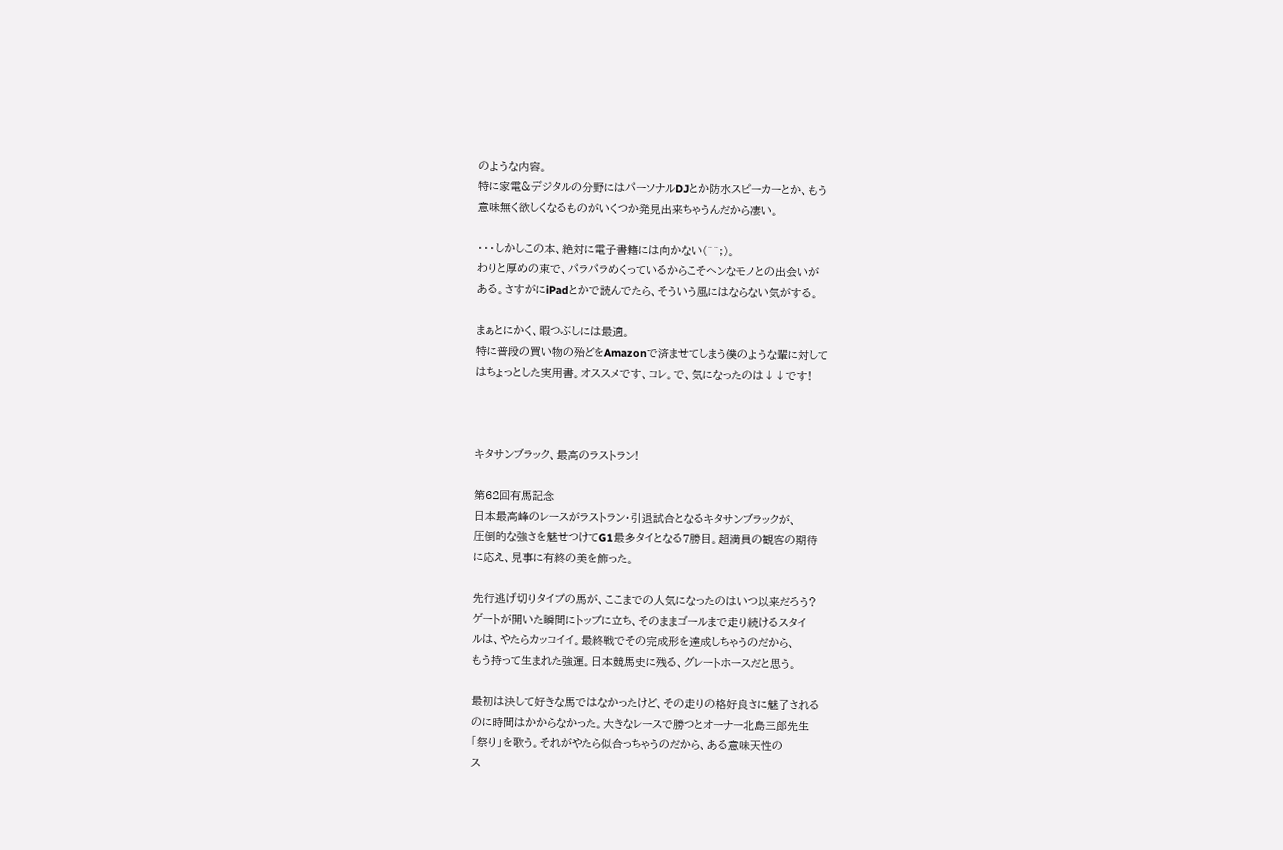のような内容。
特に家電&デジタルの分野にはパーソナルDJとか防水スピーカーとか、もう
意味無く欲しくなるものがいくつか発見出来ちゃうんだから凄い。

・・・しかしこの本、絶対に電子書籍には向かない(^^;)。
わりと厚めの束で、パラパラめくっているからこそヘンなモノとの出会いが
ある。さすがにiPadとかで読んでたら、そういう風にはならない気がする。

まぁとにかく、暇つぶしには最適。
特に普段の買い物の殆どをAmazonで済ませてしまう僕のような輩に対して
はちょっとした実用書。オススメです、コレ。で、気になったのは↓↓です!



キタサンブラック、最高のラストラン!

第62回有馬記念
日本最高峰のレースがラストラン・引退試合となるキタサンブラックが、
圧倒的な強さを魅せつけてG1最多タイとなる7勝目。超満員の観客の期待
に応え、見事に有終の美を飾った。

先行逃げ切りタイプの馬が、ここまでの人気になったのはいつ以来だろう?
ゲートが開いた瞬間にトップに立ち、そのままゴールまで走り続けるスタイ
ルは、やたらカッコイイ。最終戦でその完成形を達成しちゃうのだから、
もう持って生まれた強運。日本競馬史に残る、グレートホースだと思う。

最初は決して好きな馬ではなかったけど、その走りの格好良さに魅了される
のに時間はかからなかった。大きなレースで勝つとオーナー北島三郎先生
「祭り」を歌う。それがやたら似合っちゃうのだから、ある意味天性の
ス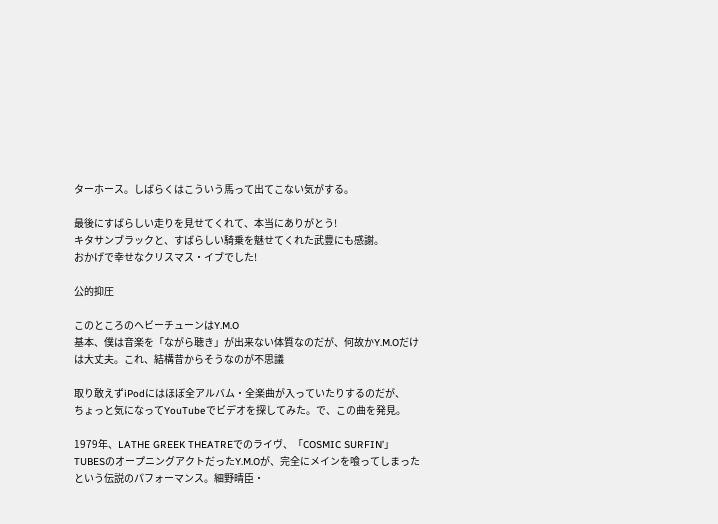ターホース。しばらくはこういう馬って出てこない気がする。

最後にすばらしい走りを見せてくれて、本当にありがとう!
キタサンブラックと、すばらしい騎乗を魅せてくれた武豊にも感謝。
おかげで幸せなクリスマス・イブでした!

公的抑圧

このところのヘビーチューンはY.M.O
基本、僕は音楽を「ながら聴き」が出来ない体質なのだが、何故かY.M.Oだけ
は大丈夫。これ、結構昔からそうなのが不思議

取り敢えずiPodにはほぼ全アルバム・全楽曲が入っていたりするのだが、
ちょっと気になってYouTubeでビデオを探してみた。で、この曲を発見。

1979年、LATHE GREEK THEATREでのライヴ、「COSMIC SURFIN’」
TUBESのオープニングアクトだったY.M.Oが、完全にメインを喰ってしまった
という伝説のパフォーマンス。細野晴臣・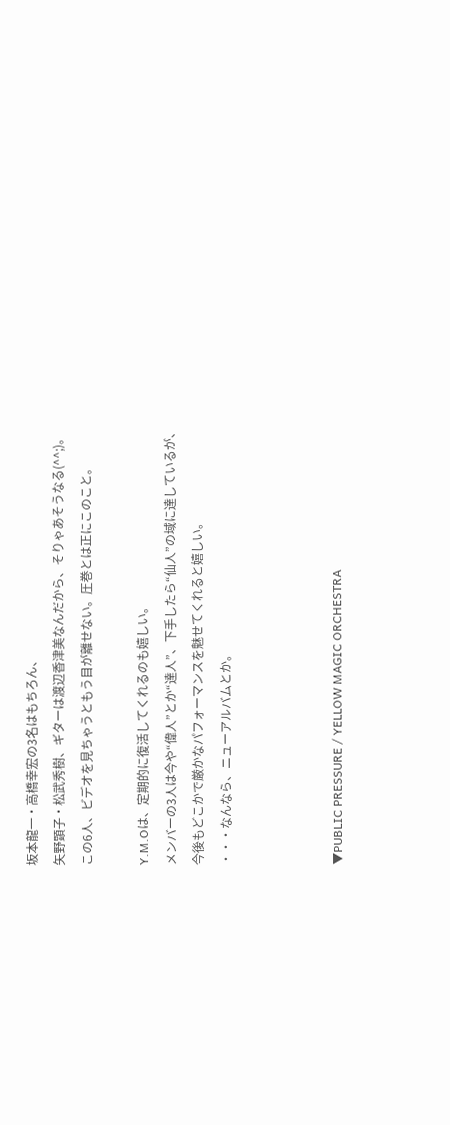坂本龍一・高橋幸宏の3名はもちろん、
矢野顕子・松武秀樹、ギターは渡辺香津美なんだから、そりゃあそうなる(^^;)。
この6人、ビデオを見ちゃうともう目が離せない。圧巻とは正にこのこと。

Y.M.Oは、定期的に復活してくれるのも嬉しい。
メンバーの3人は今や“偉人”とか“達人”、下手したら“仙人”の域に達しているが、
今後もどこかで厳かなパフォーマンスを魅せてくれると嬉しい。
・・・なんなら、ニューアルバムとか。



▼PUBLIC PRESSURE / YELLOW MAGIC ORCHESTRA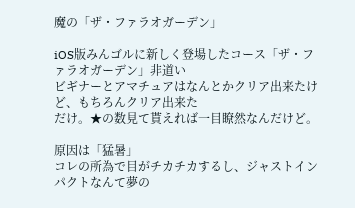魔の「ザ・ファラオガーデン」

iOS版みんゴルに新しく登場したコース「ザ・ファラオガーデン」非道い
ビギナーとアマチュアはなんとかクリア出来たけど、もちろんクリア出来た
だけ。★の数見て貰えれば一目瞭然なんだけど。

原因は「猛暑」
コレの所為で目がチカチカするし、ジャストインパクトなんて夢の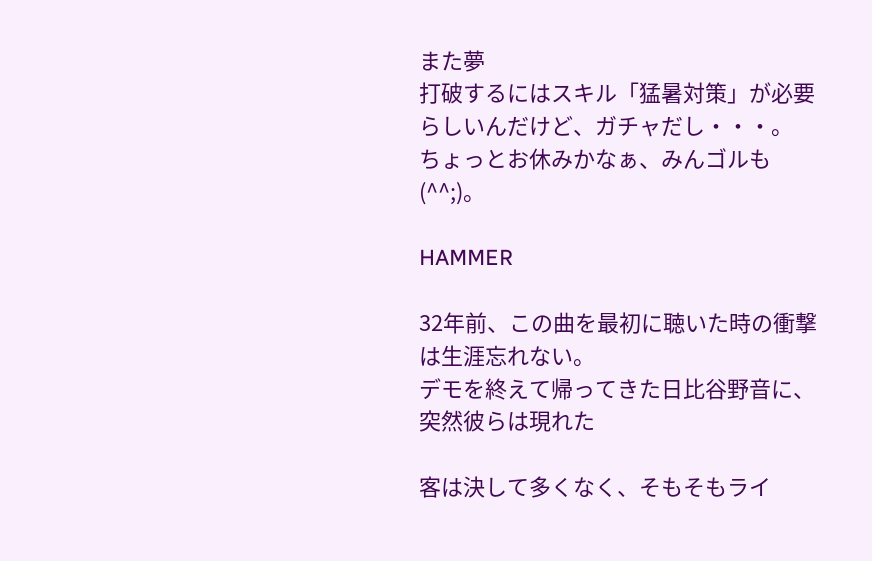また夢
打破するにはスキル「猛暑対策」が必要らしいんだけど、ガチャだし・・・。
ちょっとお休みかなぁ、みんゴルも(^^;)。

HAMMER

32年前、この曲を最初に聴いた時の衝撃は生涯忘れない。
デモを終えて帰ってきた日比谷野音に、突然彼らは現れた

客は決して多くなく、そもそもライ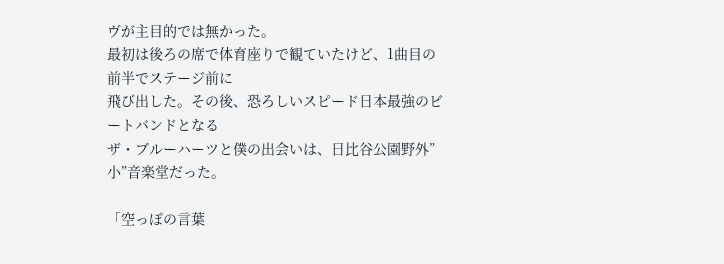ヴが主目的では無かった。
最初は後ろの席で体育座りで観ていたけど、1曲目の前半でステージ前に
飛び出した。その後、恐ろしいスピード日本最強のビートバンドとなる
ザ・ブルーハーツと僕の出会いは、日比谷公園野外”小”音楽堂だった。

「空っぽの言葉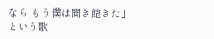なら もう僕は聞き飽きた」
という歌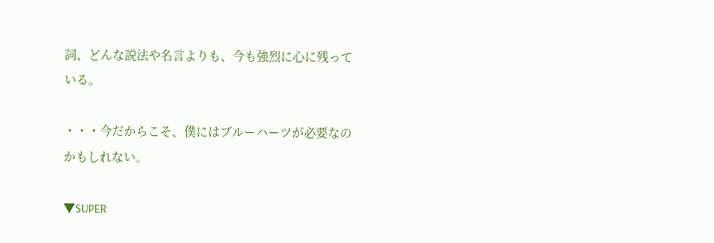詞、どんな説法や名言よりも、今も強烈に心に残っている。

・・・今だからこそ、僕にはブルーハーツが必要なのかもしれない。

▼SUPER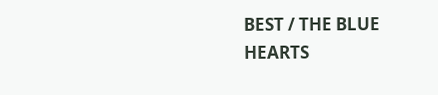BEST / THE BLUE HEARTS